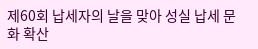제60회 납세자의 날을 맞아 성실 납세 문화 확산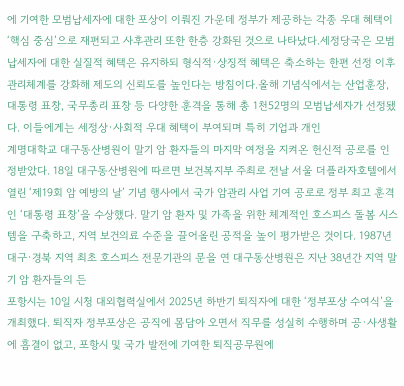에 기여한 모범납세자에 대한 포상이 이뤄진 가운데 정부가 제공하는 각종 우대 혜택이 ‘핵심 중심’으로 재편되고 사후관리 또한 한층 강화된 것으로 나타났다.세정당국은 모범납세자에 대한 실질적 혜택은 유지하되 형식적·상징적 혜택은 축소하는 한편 선정 이후 관리체계를 강화해 제도의 신뢰도를 높인다는 방침이다.올해 기념식에서는 산업훈장, 대통령 표창, 국무총리 표창 등 다양한 훈격을 통해 총 1천52명의 모범납세자가 선정됐다. 이들에게는 세정상·사회적 우대 혜택이 부여되며 특히 기업과 개인
계명대학교 대구동산병원이 말기 암 환자들의 마지막 여정을 지켜온 헌신적 공로를 인정받았다. 18일 대구동산병원에 따르면 보건복지부 주최로 전날 서울 더플라자호텔에서 열린 ‘제19회 암 예방의 날’ 기념 행사에서 국가 암관리 사업 기여 공로로 정부 최고 훈격인 ‘대통령 표창’을 수상했다. 말기 암 환자 및 가족을 위한 체계적인 호스피스 돌봄 시스템을 구축하고, 지역 보건의료 수준을 끌어올린 공적을 높이 평가받은 것이다. 1987년 대구·경북 지역 최초 호스피스 전문기관의 문을 연 대구동산병원은 지난 38년간 지역 말기 암 환자들의 든
포항시는 10일 시청 대외협력실에서 2025년 하반기 퇴직자에 대한 ‘정부포상 수여식’을 개최했다. 퇴직자 정부포상은 공직에 몸담아 오면서 직무를 성실히 수행하며 공·사생활에 흠결이 없고, 포항시 및 국가 발전에 기여한 퇴직공무원에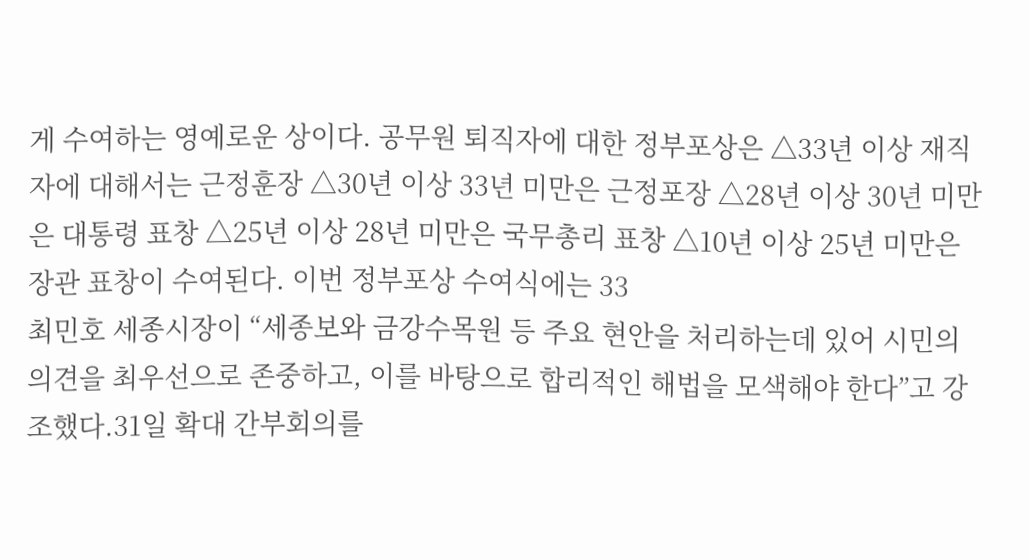게 수여하는 영예로운 상이다. 공무원 퇴직자에 대한 정부포상은 △33년 이상 재직자에 대해서는 근정훈장 △30년 이상 33년 미만은 근정포장 △28년 이상 30년 미만은 대통령 표창 △25년 이상 28년 미만은 국무총리 표창 △10년 이상 25년 미만은 장관 표창이 수여된다. 이번 정부포상 수여식에는 33
최민호 세종시장이 “세종보와 금강수목원 등 주요 현안을 처리하는데 있어 시민의 의견을 최우선으로 존중하고, 이를 바탕으로 합리적인 해법을 모색해야 한다”고 강조했다.31일 확대 간부회의를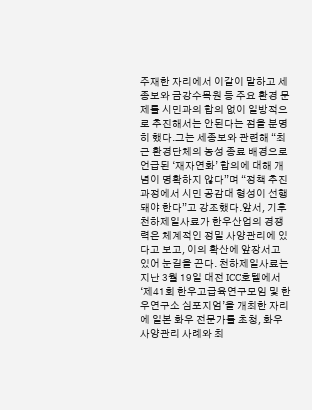주재한 자리에서 이같이 말하고 세종보와 금강수목원 등 주요 환경 문제를 시민과의 합의 없이 일방적으로 추진해서는 안된다는 점을 분명히 했다.그는 세종보와 관련해 “최근 환경단체의 농성 종료 배경으로 언급된 ‘재자연화’ 합의에 대해 개념이 명확하지 않다”며 “정책 추진 과정에서 시민 공감대 형성이 선행돼야 한다”고 강조했다.앞서, 기후
천하제일사료가 한우산업의 경쟁력은 체계적인 정밀 사양관리에 있다고 보고, 이의 확산에 앞장서고 있어 눈길을 끈다. 천하제일사료는 지난 3월 19일 대전 ICC호텔에서 ‘제41회 한우고급육연구모임 및 한우연구소 심포지엄’을 개최한 자리에 일본 화우 전문가를 초청, 화우 사양관리 사례와 최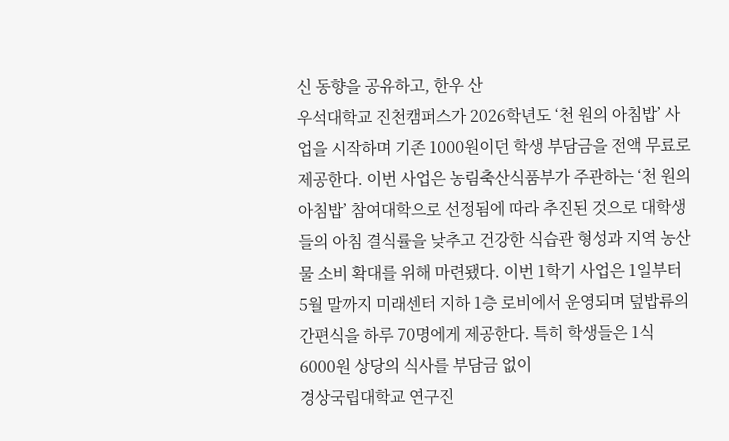신 동향을 공유하고, 한우 산
우석대학교 진천캠퍼스가 2026학년도 ‘천 원의 아침밥’ 사업을 시작하며 기존 1000원이던 학생 부담금을 전액 무료로 제공한다. 이번 사업은 농림축산식품부가 주관하는 ‘천 원의 아침밥’ 참여대학으로 선정됨에 따라 추진된 것으로 대학생들의 아침 결식률을 낮추고 건강한 식습관 형성과 지역 농산물 소비 확대를 위해 마련됐다. 이번 1학기 사업은 1일부터 5월 말까지 미래센터 지하 1층 로비에서 운영되며 덮밥류의 간편식을 하루 70명에게 제공한다. 특히 학생들은 1식 6000원 상당의 식사를 부담금 없이
경상국립대학교 연구진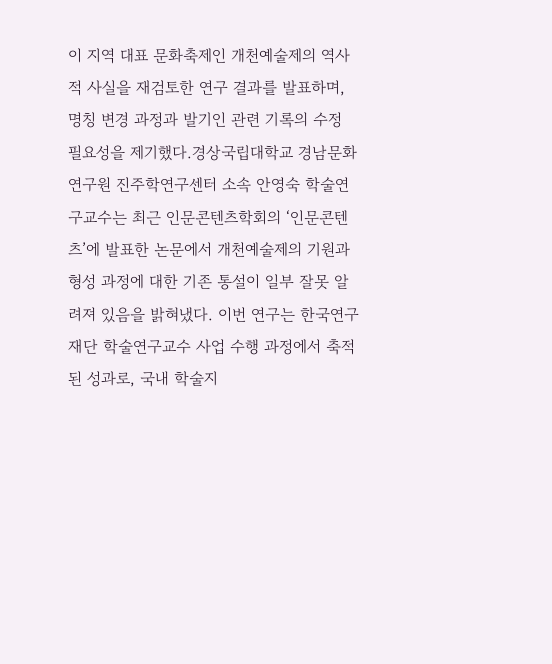이 지역 대표 문화축제인 개천예술제의 역사적 사실을 재검토한 연구 결과를 발표하며, 명칭 변경 과정과 발기인 관련 기록의 수정 필요성을 제기했다.경상국립대학교 경남문화연구원 진주학연구센터 소속 안영숙 학술연구교수는 최근 인문콘텐츠학회의 ‘인문콘텐츠’에 발표한 논문에서 개천예술제의 기원과 형성 과정에 대한 기존 통설이 일부 잘못 알려져 있음을 밝혀냈다. 이번 연구는 한국연구재단 학술연구교수 사업 수행 과정에서 축적된 성과로, 국내 학술지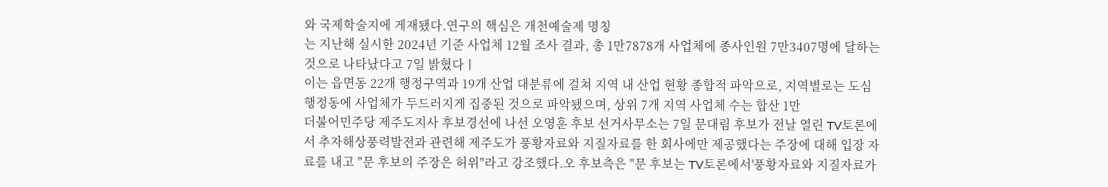와 국제학술지에 게재됐다.연구의 핵심은 개천예술제 명칭
는 지난해 실시한 2024년 기준 사업체 12월 조사 결과, 총 1만7878개 사업체에 종사인원 7만3407명에 달하는 것으로 나타났다고 7일 밝혔다ㅣ
이는 읍면동 22개 행정구역과 19개 산업 대분류에 걸쳐 지역 내 산업 현황 종합적 파악으로, 지역별로는 도심 행정동에 사업체가 두드러지게 집중된 것으로 파악됐으며, 상위 7개 지역 사업체 수는 합산 1만
더불어민주당 제주도지사 후보경선에 나선 오영훈 후보 선거사무소는 7일 문대림 후보가 전날 열린 TV토론에서 추자해상풍력발전과 관련해 제주도가 풍황자료와 지질자료를 한 회사에만 제공했다는 주장에 대해 입장 자료를 내고 "문 후보의 주장은 허위"라고 강조했다.오 후보측은 "문 후보는 TV토론에서'풍황자료와 지질자료가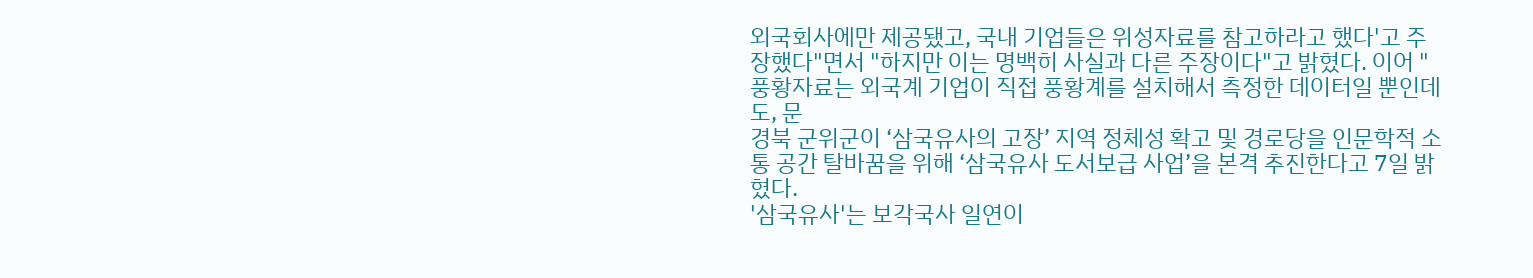외국회사에만 제공됐고, 국내 기업들은 위성자료를 참고하라고 했다'고 주장했다"면서 "하지만 이는 명백히 사실과 다른 주장이다"고 밝혔다. 이어 "풍황자료는 외국계 기업이 직접 풍황계를 설치해서 측정한 데이터일 뿐인데도, 문
경북 군위군이 ‘삼국유사의 고장’ 지역 정체성 확고 및 경로당을 인문학적 소통 공간 탈바꿈을 위해 ‘삼국유사 도서보급 사업’을 본격 추진한다고 7일 밝혔다.
'삼국유사'는 보각국사 일연이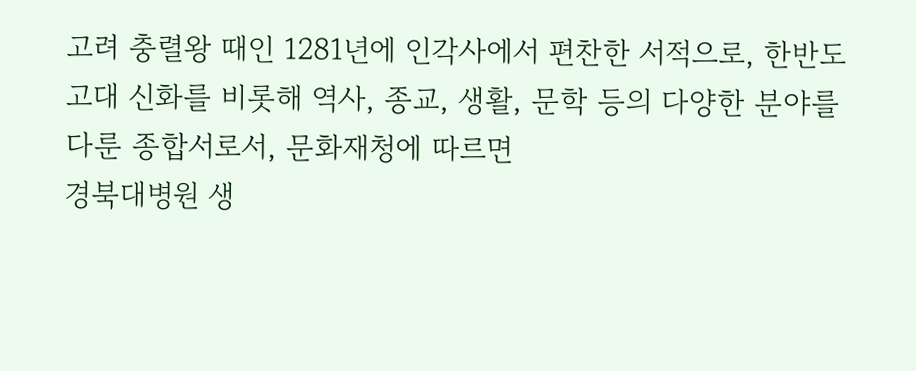고려 충렬왕 때인 1281년에 인각사에서 편찬한 서적으로, 한반도 고대 신화를 비롯해 역사, 종교, 생활, 문학 등의 다양한 분야를 다룬 종합서로서, 문화재청에 따르면
경북대병원 생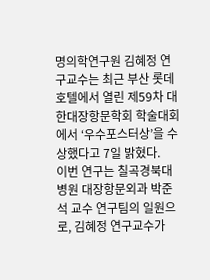명의학연구원 김혜정 연구교수는 최근 부산 롯데호텔에서 열린 제59차 대한대장항문학회 학술대회에서 ‘우수포스터상’을 수상했다고 7일 밝혔다.
이번 연구는 칠곡경북대병원 대장항문외과 박준석 교수 연구팀의 일원으로, 김혜정 연구교수가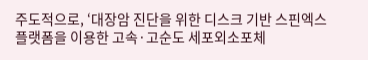주도적으로, ‘대장암 진단을 위한 디스크 기반 스핀엑스 플랫폼을 이용한 고속·고순도 세포외소포체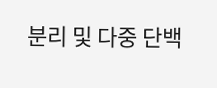분리 및 다중 단백